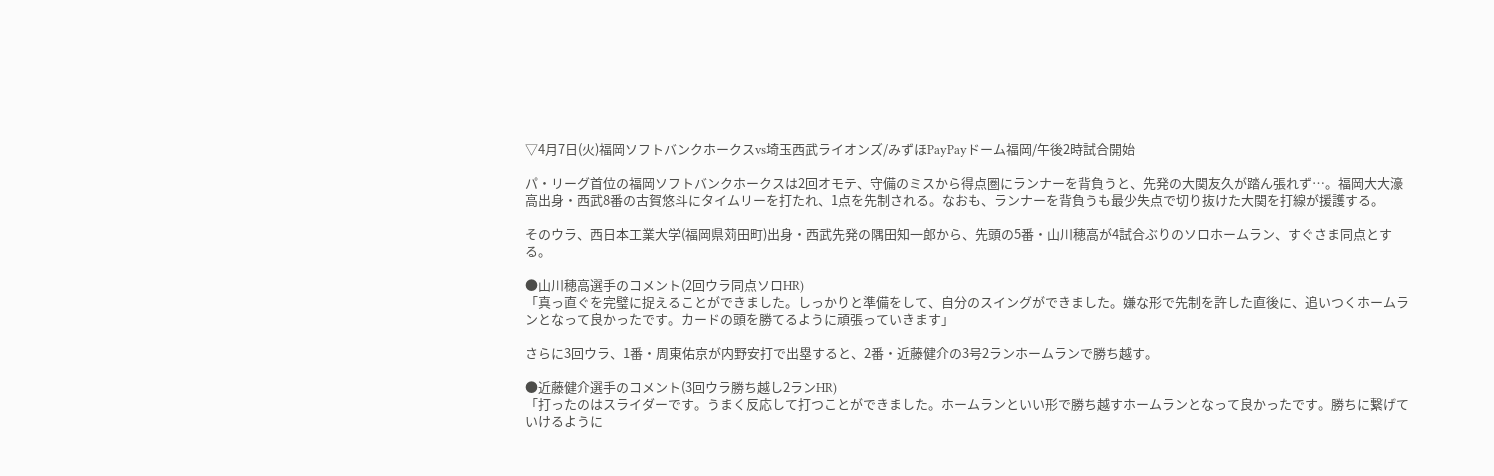▽4月7日(火)福岡ソフトバンクホークスvs埼玉西武ライオンズ/みずほPayPayドーム福岡/午後2時試合開始

パ・リーグ首位の福岡ソフトバンクホークスは2回オモテ、守備のミスから得点圏にランナーを背負うと、先発の大関友久が踏ん張れず…。福岡大大濠高出身・西武8番の古賀悠斗にタイムリーを打たれ、1点を先制される。なおも、ランナーを背負うも最少失点で切り抜けた大関を打線が援護する。

そのウラ、西日本工業大学(福岡県苅田町)出身・西武先発の隅田知一郎から、先頭の5番・山川穂高が4試合ぶりのソロホームラン、すぐさま同点とする。

●山川穂高選手のコメント(2回ウラ同点ソロHR)
「真っ直ぐを完璧に捉えることができました。しっかりと準備をして、自分のスイングができました。嫌な形で先制を許した直後に、追いつくホームランとなって良かったです。カードの頭を勝てるように頑張っていきます」

さらに3回ウラ、1番・周東佑京が内野安打で出塁すると、2番・近藤健介の3号2ランホームランで勝ち越す。

●近藤健介選手のコメント(3回ウラ勝ち越し2ランHR)
「打ったのはスライダーです。うまく反応して打つことができました。ホームランといい形で勝ち越すホームランとなって良かったです。勝ちに繋げていけるように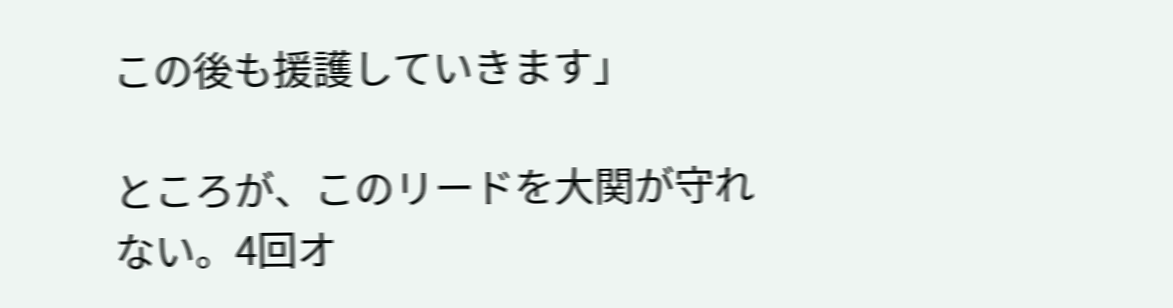この後も援護していきます」

ところが、このリードを大関が守れない。4回オ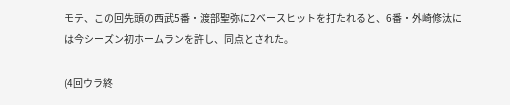モテ、この回先頭の西武5番・渡部聖弥に2ベースヒットを打たれると、6番・外崎修汰には今シーズン初ホームランを許し、同点とされた。

(4回ウラ終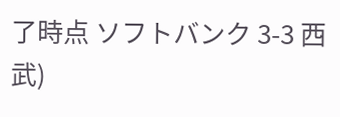了時点 ソフトバンク 3-3 西武)